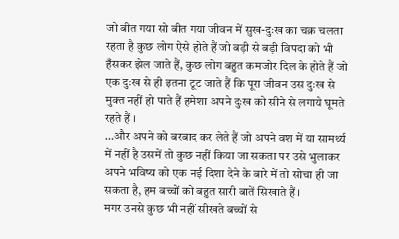जो बीत गया सो बीत गया जीवन में सुख-दुःख का चक्र चलता रहता है कुछ लोग ऐसे होते हैं जो बड़ी से बड़ी विपदा को भी हँसकर झेल जाते हैं, कुछ लोग बहुत कमजोर दिल के होते हैं जो एक दुःख से ही इतना टूट जाते हैं कि पूरा जीवन उस दुःख से मुक्त नहीं हो पाते हैं हमेशा अपने दुःख को सीने से लगाये घूमते रहते हैं ।
…और अपने को बरबाद कर लेते हैं जो अपने वश में या सामर्थ्य में नहीं है उसमें तो कुछ नहीं किया जा सकता पर उसे भुलाकर अपने भविष्य को एक नई दिशा देने के बारे में तो सोचा ही जा सकता है, हम बच्चों को बहुत सारी बातें सिखाते हैं ।
मगर उनसे कुछ भी नहीं सीखते बच्चों से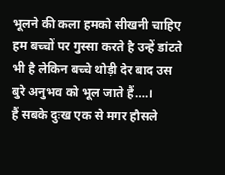भूलने की कला हमको सीखनी चाहिए हम बच्चों पर गुस्सा करते है उन्हें डांटते भी है लेकिन बच्चे थोड़ी देर बाद उस बुरे अनुभव को भूल जाते हैं….।
हैं सबके दुःख एक से मगर हौसले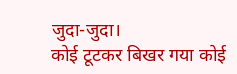जुदा-जुदा।
कोई टूटकर बिखर गया कोई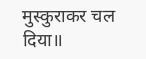मुस्कुराकर चल दिया॥